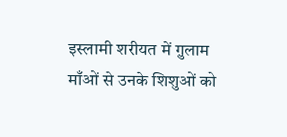इस्लामी शरीयत में ग़ुलाम माँओं से उनके शिशुओं को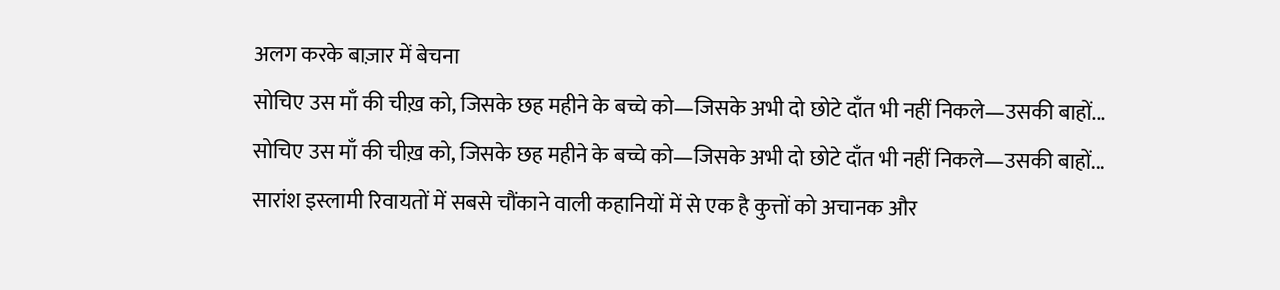अलग करके बाज़ार में बेचना
सोचिए उस माँ की चीख़ को, जिसके छह महीने के बच्चे को—जिसके अभी दो छोटे दाँत भी नहीं निकले—उसकी बाहों...
सोचिए उस माँ की चीख़ को, जिसके छह महीने के बच्चे को—जिसके अभी दो छोटे दाँत भी नहीं निकले—उसकी बाहों...
सारांश इस्लामी रिवायतों में सबसे चौंकाने वाली कहानियों में से एक है कुत्तों को अचानक और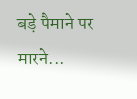बड़े पैमाने पर मारने...